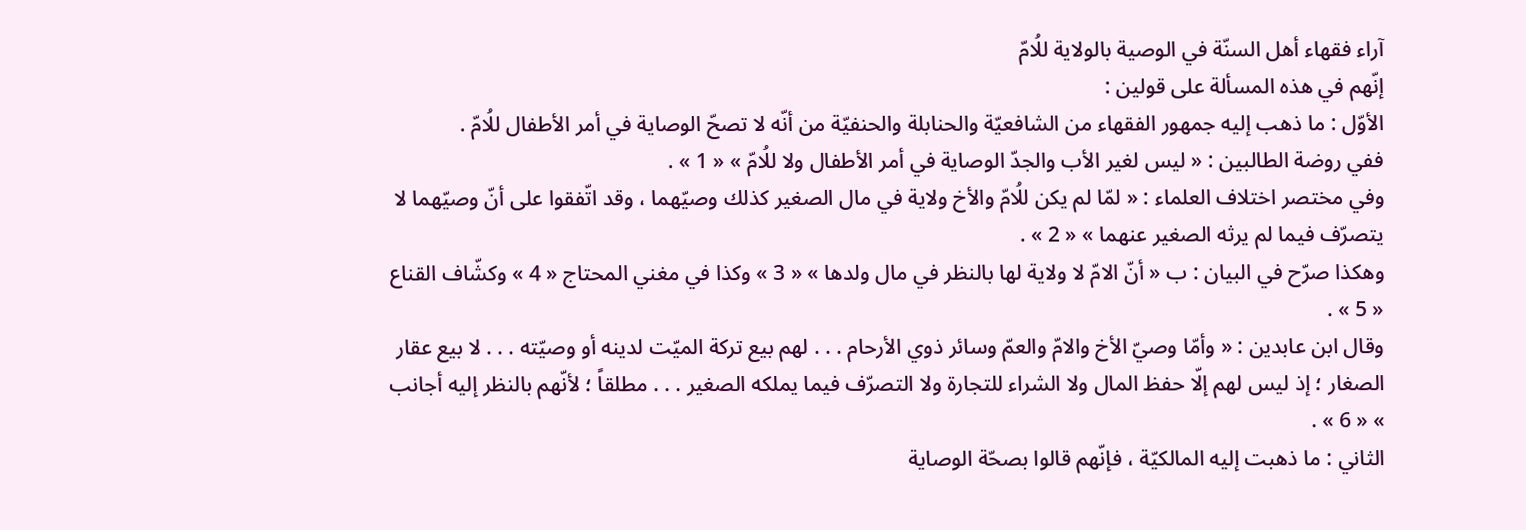آراء فقهاء أهل السنّة في الوصية بالولاية للُامّ
إنّهم في هذه المسألة على قولين :
الأوّل : ما ذهب إليه جمهور الفقهاء من الشافعيّة والحنابلة والحنفيّة من أنّه لا تصحّ الوصاية في أمر الأطفال للُامّ .
ففي روضة الطالبين : « ليس لغير الأب والجدّ الوصاية في أمر الأطفال ولا للُامّ » « 1 » .
وفي مختصر اختلاف العلماء : « لمّا لم يكن للُامّ والأخ ولاية في مال الصغير كذلك وصيّهما ، وقد اتّفقوا على أنّ وصيّهما لا يتصرّف فيما لم يرثه الصغير عنهما » « 2 » .
وهكذا صرّح في البيان : ب « أنّ الامّ لا ولاية لها بالنظر في مال ولدها » « 3 » وكذا في مغني المحتاج « 4 » وكشّاف القناع « 5 » .
وقال ابن عابدين : « وأمّا وصيّ الأخ والامّ والعمّ وسائر ذوي الأرحام . . . لهم بيع تركة الميّت لدينه أو وصيّته . . . لا بيع عقار الصغار ؛ إذ ليس لهم إلّا حفظ المال ولا الشراء للتجارة ولا التصرّف فيما يملكه الصغير . . . مطلقاً ؛ لأنّهم بالنظر إليه أجانب » « 6 » .
الثاني : ما ذهبت إليه المالكيّة ، فإنّهم قالوا بصحّة الوصاية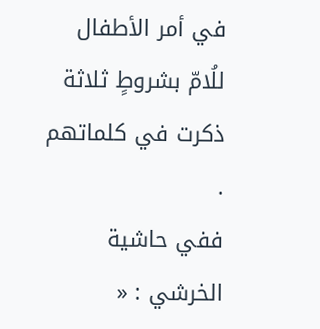في أمر الأطفال للُامّ بشروطٍ ثلاثة ذكرت في كلماتهم .
ففي حاشية الخرشي : «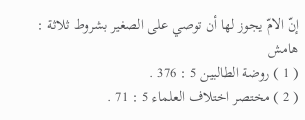إنّ الامّ يجوز لها أن توصي على الصغير بشروط ثلاثة :
هامش
( 1 ) روضة الطالبين 5 : 376 .
( 2 ) مختصر اختلاف العلماء 5 : 71 .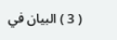( 3 ) البيان في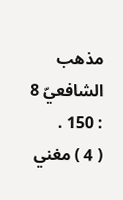مذهب الشافعيّ 8 : 150 .
( 4 ) مغني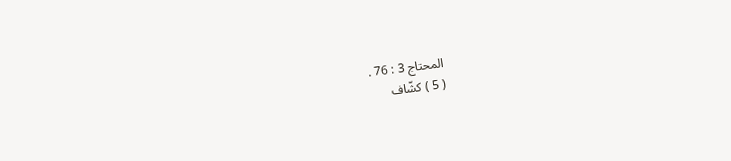المحتاج 3 : 76 .
( 5 ) كشّاف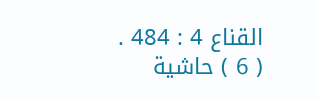القناع 4 : 484 .
( 6 ) حاشية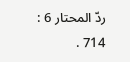ردّ المحتار 6 : 714 .